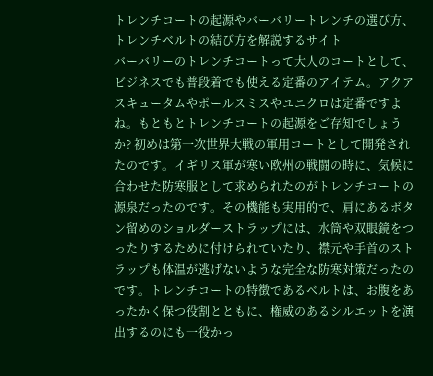トレンチコートの起源やバーバリートレンチの選び方、トレンチベルトの結び方を解説するサイト
バーバリーのトレンチコートって大人のコートとして、ビジネスでも普段着でも使える定番のアイテム。アクアスキュータムやポールスミスやユニクロは定番ですよね。もともとトレンチコートの起源をご存知でしょうか? 初めは第一次世界大戦の軍用コートとして開発されたのです。イギリス軍が寒い欧州の戦闘の時に、気候に合わせた防寒服として求められたのがトレンチコートの源泉だったのです。その機能も実用的で、肩にあるボタン留めのショルダーストラップには、水筒や双眼鏡をつったりするために付けられていたり、襟元や手首のストラップも体温が逃げないような完全な防寒対策だったのです。トレンチコートの特徴であるベルトは、お腹をあったかく保つ役割とともに、権威のあるシルエットを演出するのにも一役かっ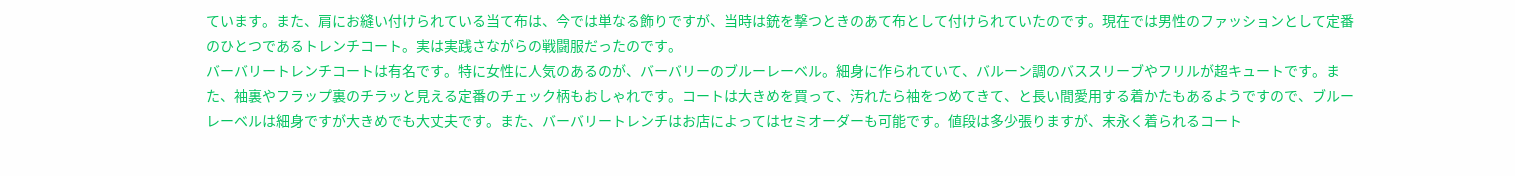ています。また、肩にお縫い付けられている当て布は、今では単なる飾りですが、当時は銃を撃つときのあて布として付けられていたのです。現在では男性のファッションとして定番のひとつであるトレンチコート。実は実践さながらの戦闘服だったのです。
バーバリートレンチコートは有名です。特に女性に人気のあるのが、バーバリーのブルーレーベル。細身に作られていて、バルーン調のバススリーブやフリルが超キュートです。また、袖裏やフラップ裏のチラッと見える定番のチェック柄もおしゃれです。コートは大きめを買って、汚れたら袖をつめてきて、と長い間愛用する着かたもあるようですので、ブルーレーベルは細身ですが大きめでも大丈夫です。また、バーバリートレンチはお店によってはセミオーダーも可能です。値段は多少張りますが、末永く着られるコート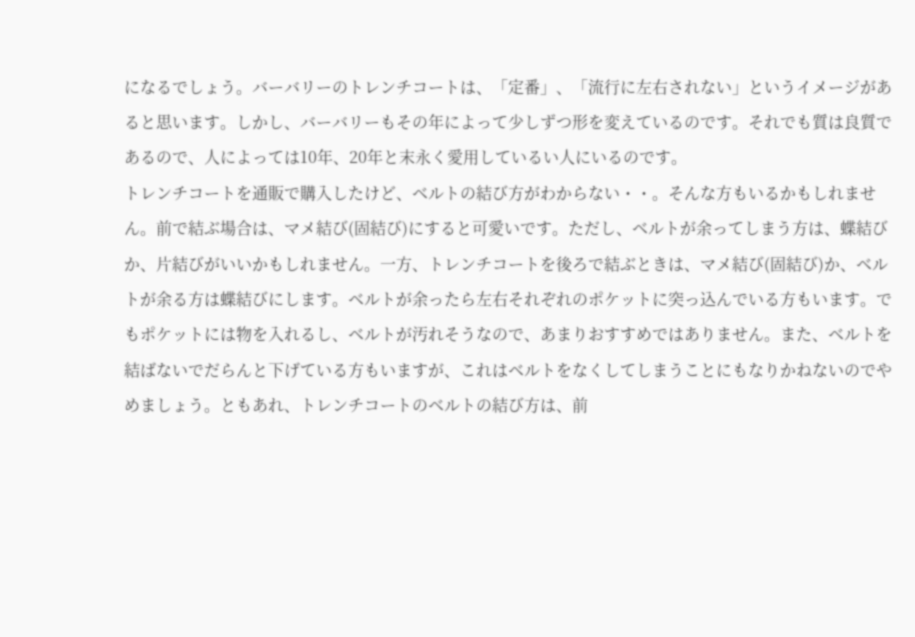になるでしょう。バーバリーのトレンチコートは、「定番」、「流行に左右されない」というイメージがあると思います。しかし、バーバリーもその年によって少しずつ形を変えているのです。それでも質は良質であるので、人によっては10年、20年と末永く愛用しているい人にいるのです。
トレンチコートを通販で購入したけど、ベルトの結び方がわからない・・。そんな方もいるかもしれません。前で結ぶ場合は、マメ結び(固結び)にすると可愛いです。ただし、ベルトが余ってしまう方は、蝶結びか、片結びがいいかもしれません。一方、トレンチコートを後ろで結ぶときは、マメ結び(固結び)か、ベルトが余る方は蝶結びにします。ベルトが余ったら左右それぞれのポケットに突っ込んでいる方もいます。でもポケットには物を入れるし、ベルトが汚れそうなので、あまりおすすめではありません。また、ベルトを結ばないでだらんと下げている方もいますが、これはベルトをなくしてしまうことにもなりかねないのでやめましょう。ともあれ、トレンチコートのベルトの結び方は、前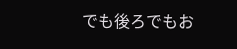でも後ろでもお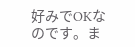好みでOKなのです。ま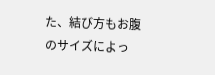た、結び方もお腹のサイズによっ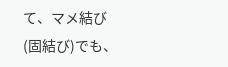て、マメ結び(固結び)でも、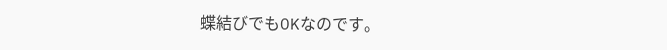蝶結びでもOKなのです。